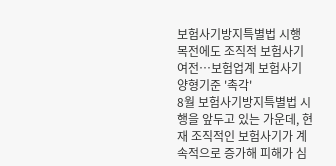보험사기방지특별법 시행 목전에도 조직적 보험사기 여전…보험업계 보험사기 양형기준 '촉각'
8월 보험사기방지특별법 시행을 앞두고 있는 가운데, 현재 조직적인 보험사기가 계속적으로 증가해 피해가 심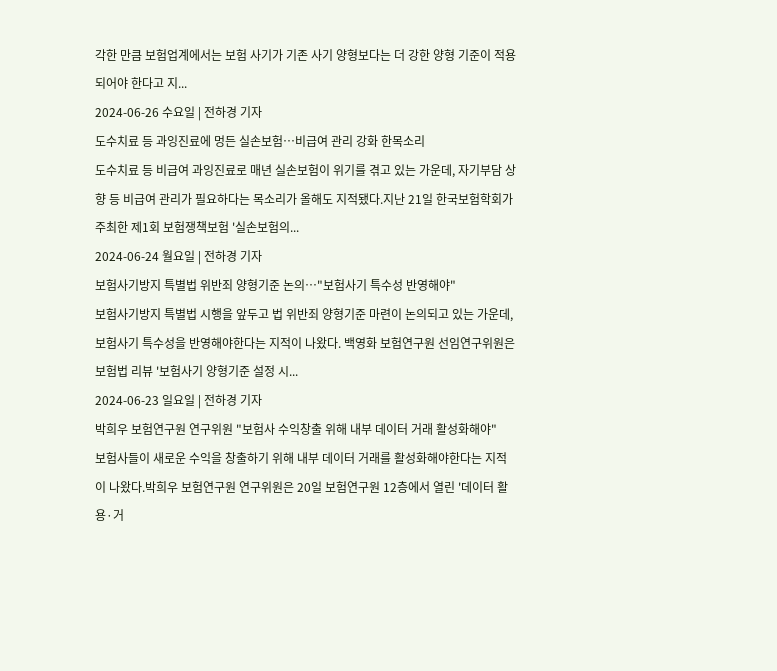각한 만큼 보험업계에서는 보험 사기가 기존 사기 양형보다는 더 강한 양형 기준이 적용되어야 한다고 지...
2024-06-26 수요일 | 전하경 기자
도수치료 등 과잉진료에 멍든 실손보험…비급여 관리 강화 한목소리
도수치료 등 비급여 과잉진료로 매년 실손보험이 위기를 겪고 있는 가운데, 자기부담 상향 등 비급여 관리가 필요하다는 목소리가 올해도 지적됐다.지난 21일 한국보험학회가 주최한 제1회 보험쟁책보험 '실손보험의...
2024-06-24 월요일 | 전하경 기자
보험사기방지 특별법 위반죄 양형기준 논의…"보험사기 특수성 반영해야"
보험사기방지 특별법 시행을 앞두고 법 위반죄 양형기준 마련이 논의되고 있는 가운데, 보험사기 특수성을 반영해야한다는 지적이 나왔다. 백영화 보험연구원 선임연구위원은 보험법 리뷰 '보험사기 양형기준 설정 시...
2024-06-23 일요일 | 전하경 기자
박희우 보험연구원 연구위원 "보험사 수익창출 위해 내부 데이터 거래 활성화해야"
보험사들이 새로운 수익을 창출하기 위해 내부 데이터 거래를 활성화해야한다는 지적이 나왔다.박희우 보험연구원 연구위원은 20일 보험연구원 12층에서 열린 '데이터 활용·거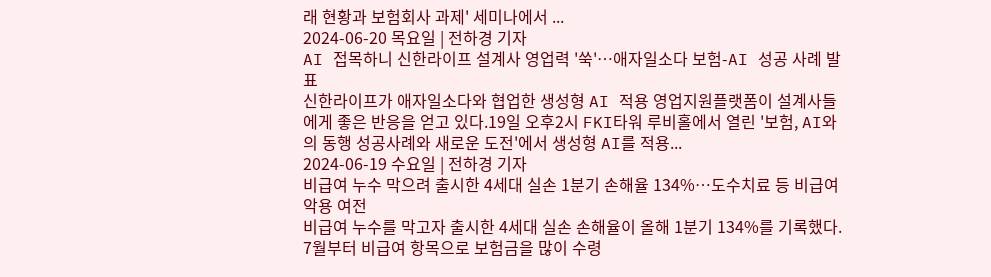래 현황과 보험회사 과제' 세미나에서 ...
2024-06-20 목요일 | 전하경 기자
AI 접목하니 신한라이프 설계사 영업력 '쑥'…애자일소다 보험-AI 성공 사례 발표
신한라이프가 애자일소다와 협업한 생성형 AI 적용 영업지원플랫폼이 설계사들에게 좋은 반응을 얻고 있다.19일 오후2시 FKI타워 루비홀에서 열린 '보험, AI와의 동행 성공사례와 새로운 도전'에서 생성형 AI를 적용...
2024-06-19 수요일 | 전하경 기자
비급여 누수 막으려 출시한 4세대 실손 1분기 손해율 134%…도수치료 등 비급여 악용 여전
비급여 누수를 막고자 출시한 4세대 실손 손해율이 올해 1분기 134%를 기록했다. 7월부터 비급여 항목으로 보험금을 많이 수령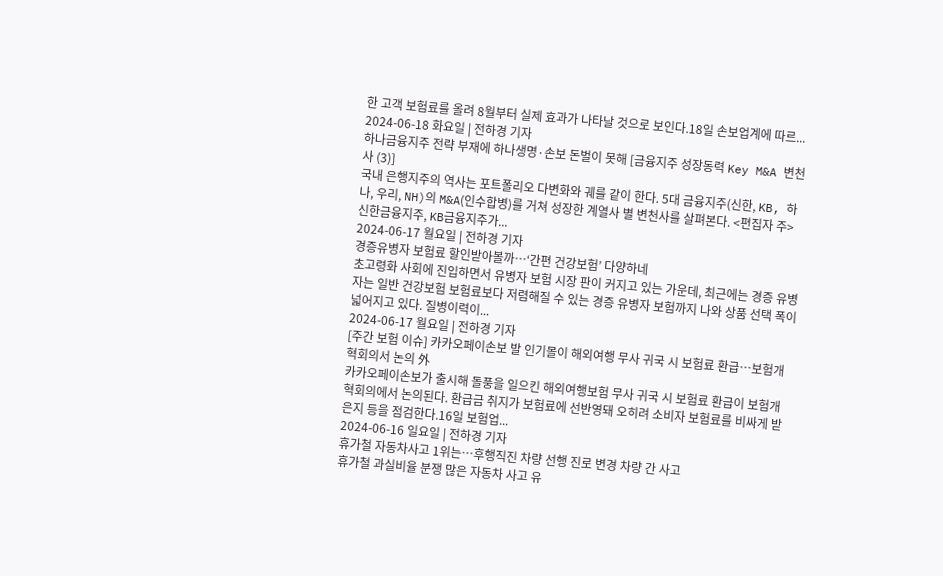한 고객 보험료를 올려 8월부터 실제 효과가 나타날 것으로 보인다.18일 손보업계에 따르...
2024-06-18 화요일 | 전하경 기자
하나금융지주 전략 부재에 하나생명·손보 돈벌이 못해 [금융지주 성장동력 Key M&A 변천사 (3)]
국내 은행지주의 역사는 포트폴리오 다변화와 궤를 같이 한다. 5대 금융지주(신한, KB, 하나, 우리, NH)의 M&A(인수합병)를 거쳐 성장한 계열사 별 변천사를 살펴본다. <편집자 주>신한금융지주, KB금융지주가...
2024-06-17 월요일 | 전하경 기자
경증유병자 보험료 할인받아볼까…‘간편 건강보험’ 다양하네
초고령화 사회에 진입하면서 유병자 보험 시장 판이 커지고 있는 가운데, 최근에는 경증 유병자는 일반 건강보험 보험료보다 저렴해질 수 있는 경증 유병자 보험까지 나와 상품 선택 폭이 넓어지고 있다. 질병이력이...
2024-06-17 월요일 | 전하경 기자
[주간 보험 이슈] 카카오페이손보 발 인기몰이 해외여행 무사 귀국 시 보험료 환급…보험개혁회의서 논의 外
카카오페이손보가 출시해 돌풍을 일으킨 해외여행보험 무사 귀국 시 보험료 환급이 보험개혁회의에서 논의된다. 환급금 취지가 보험료에 선반영돼 오히려 소비자 보험료를 비싸게 받은지 등을 점검한다.16일 보험업...
2024-06-16 일요일 | 전하경 기자
휴가철 자동차사고 1위는…후행직진 차량 선행 진로 변경 차량 간 사고
휴가철 과실비율 분쟁 많은 자동차 사고 유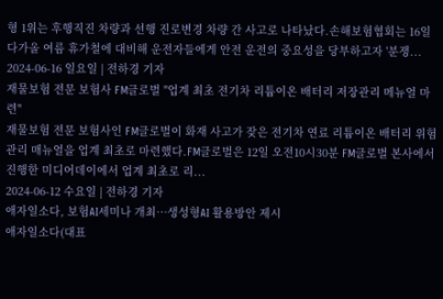형 1위는 후행직진 차량과 선행 진로변경 차량 간 사고로 나타났다.손해보험협회는 16일 다가올 여름 휴가철에 대비해 운전자들에게 안전 운전의 중요성을 당부하고자 '분쟁...
2024-06-16 일요일 | 전하경 기자
재물보험 전문 보험사 FM글로벌 "업계 최초 전기차 리튬이온 배터리 저장관리 메뉴얼 마련"
재물보험 전문 보험사인 FM글로벌이 화재 사고가 잦은 전기차 연료 리튬이온 배터리 위험관리 매뉴얼을 업계 최초로 마련했다.FM글로벌은 12일 오전10시30분 FM글로벌 본사에서 진행한 미디어데이에서 업계 최초로 리...
2024-06-12 수요일 | 전하경 기자
애자일소다, 보험AI세미나 개최…생성형AI 활용방안 제시
애자일소다(대표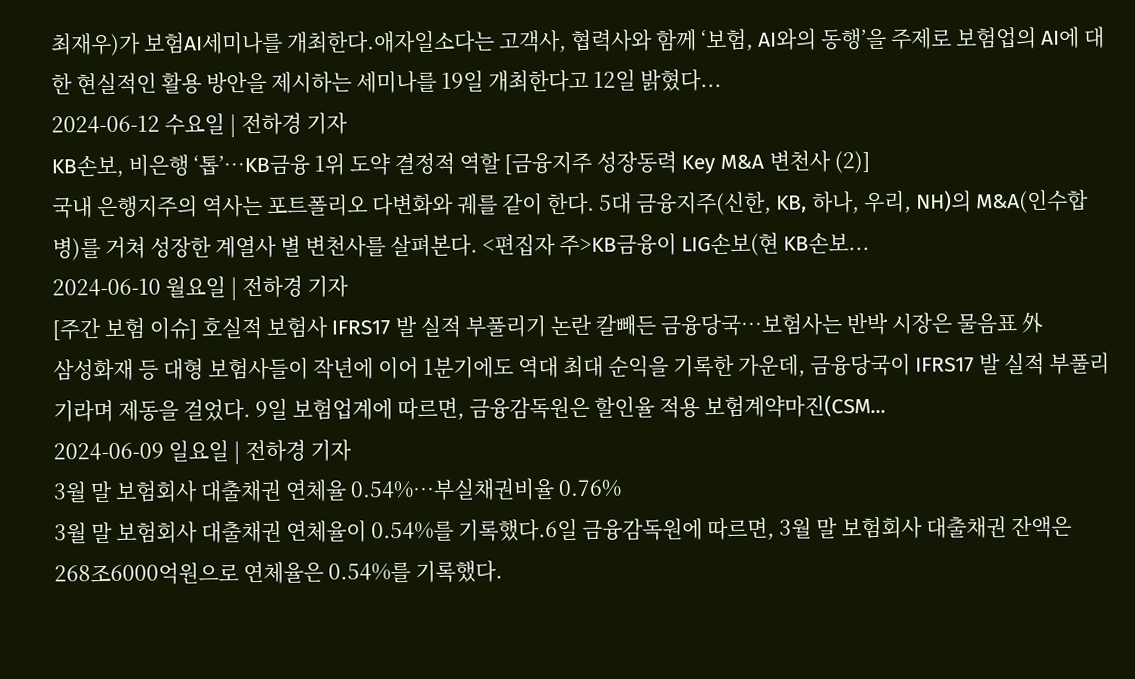최재우)가 보험AI세미나를 개최한다.애자일소다는 고객사, 협력사와 함께 ‘보험, AI와의 동행’을 주제로 보험업의 AI에 대한 현실적인 활용 방안을 제시하는 세미나를 19일 개최한다고 12일 밝혔다...
2024-06-12 수요일 | 전하경 기자
KB손보, 비은행 ‘톱’…KB금융 1위 도약 결정적 역할 [금융지주 성장동력 Key M&A 변천사 (2)]
국내 은행지주의 역사는 포트폴리오 다변화와 궤를 같이 한다. 5대 금융지주(신한, KB, 하나, 우리, NH)의 M&A(인수합병)를 거쳐 성장한 계열사 별 변천사를 살펴본다. <편집자 주>KB금융이 LIG손보(현 KB손보...
2024-06-10 월요일 | 전하경 기자
[주간 보험 이슈] 호실적 보험사 IFRS17 발 실적 부풀리기 논란 칼빼든 금융당국…보험사는 반박 시장은 물음표 外
삼성화재 등 대형 보험사들이 작년에 이어 1분기에도 역대 최대 순익을 기록한 가운데, 금융당국이 IFRS17 발 실적 부풀리기라며 제동을 걸었다. 9일 보험업계에 따르면, 금융감독원은 할인율 적용 보험계약마진(CSM...
2024-06-09 일요일 | 전하경 기자
3월 말 보험회사 대출채권 연체율 0.54%…부실채권비율 0.76%
3월 말 보험회사 대출채권 연체율이 0.54%를 기록했다.6일 금융감독원에 따르면, 3월 말 보험회사 대출채권 잔액은 268조6000억원으로 연체율은 0.54%를 기록했다.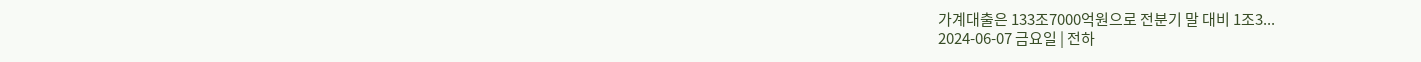가계대출은 133조7000억원으로 전분기 말 대비 1조3...
2024-06-07 금요일 | 전하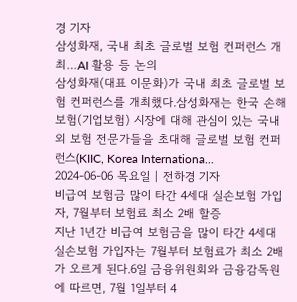경 기자
삼성화재, 국내 최초 글로벌 보험 컨퍼런스 개최…AI 활용 등 논의
삼성화재(대표 이문화)가 국내 최초 글로벌 보험 컨퍼런스를 개최했다.삼성화재는 한국 손해보험(기업보험) 시장에 대해 관심이 있는 국내외 보험 전문가들을 초대해 글로벌 보험 컨퍼런스(KIIC, Korea Internationa...
2024-06-06 목요일 | 전하경 기자
비급여 보험금 많이 타간 4세대 실손보험 가입자, 7월부터 보험료 최소 2배 할증
지난 1년간 비급여 보험금을 많이 타간 4세대 실손보험 가입자는 7월부터 보험료가 최소 2배가 오르게 된다.6일 금융위원회와 금융감독원에 따르면, 7월 1일부터 4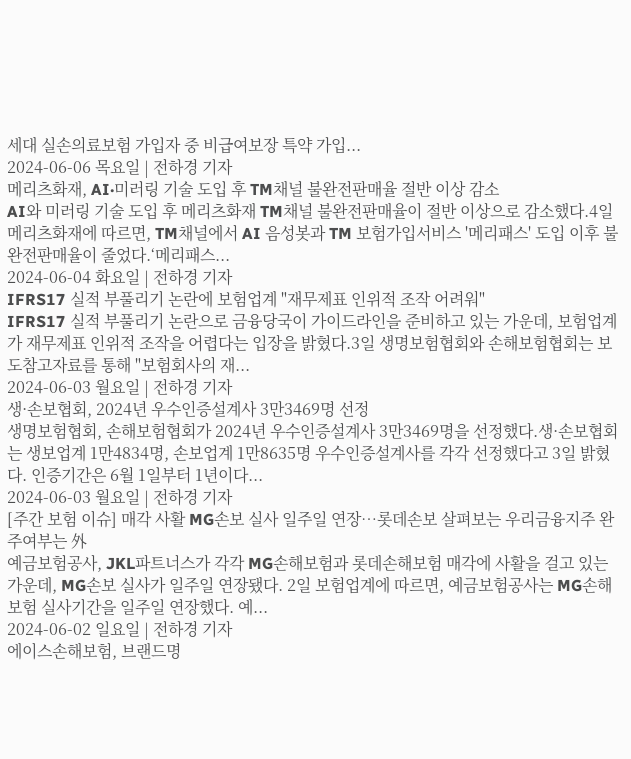세대 실손의료보험 가입자 중 비급여보장 특약 가입...
2024-06-06 목요일 | 전하경 기자
메리츠화재, AI·미러링 기술 도입 후 TM채널 불완전판매율 절반 이상 감소
AI와 미러링 기술 도입 후 메리츠화재 TM채널 불완전판매율이 절반 이상으로 감소했다.4일 메리츠화재에 따르면, TM채널에서 AI 음성봇과 TM 보험가입서비스 '메리패스' 도입 이후 불완전판매율이 줄었다.‘메리패스...
2024-06-04 화요일 | 전하경 기자
IFRS17 실적 부풀리기 논란에 보험업계 "재무제표 인위적 조작 어려워"
IFRS17 실적 부풀리기 논란으로 금융당국이 가이드라인을 준비하고 있는 가운데, 보험업계가 재무제표 인위적 조작을 어렵다는 입장을 밝혔다.3일 생명보험협회와 손해보험협회는 보도참고자료를 통해 "보험회사의 재...
2024-06-03 월요일 | 전하경 기자
생·손보협회, 2024년 우수인증설계사 3만3469명 선정
생명보험협회, 손해보험협회가 2024년 우수인증설계사 3만3469명을 선정했다.생·손보협회는 생보업계 1만4834명, 손보업계 1만8635명 우수인증설계사를 각각 선정했다고 3일 밝혔다. 인증기간은 6월 1일부터 1년이다...
2024-06-03 월요일 | 전하경 기자
[주간 보험 이슈] 매각 사활 MG손보 실사 일주일 연장…롯데손보 살펴보는 우리금융지주 완주여부는 外
예금보험공사, JKL파트너스가 각각 MG손해보험과 롯데손해보험 매각에 사활을 걸고 있는 가운데, MG손보 실사가 일주일 연장됐다. 2일 보험업계에 따르면, 예금보험공사는 MG손해보험 실사기간을 일주일 연장했다. 예...
2024-06-02 일요일 | 전하경 기자
에이스손해보험, 브랜드명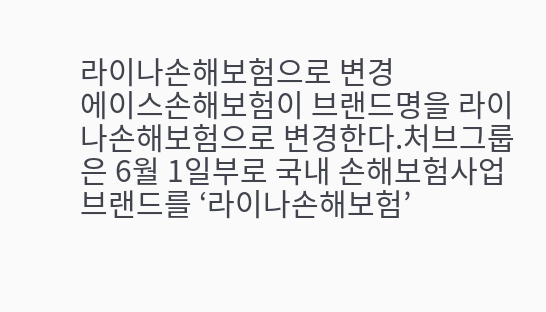라이나손해보험으로 변경
에이스손해보험이 브랜드명을 라이나손해보험으로 변경한다.처브그룹은 6월 1일부로 국내 손해보험사업 브랜드를 ‘라이나손해보험’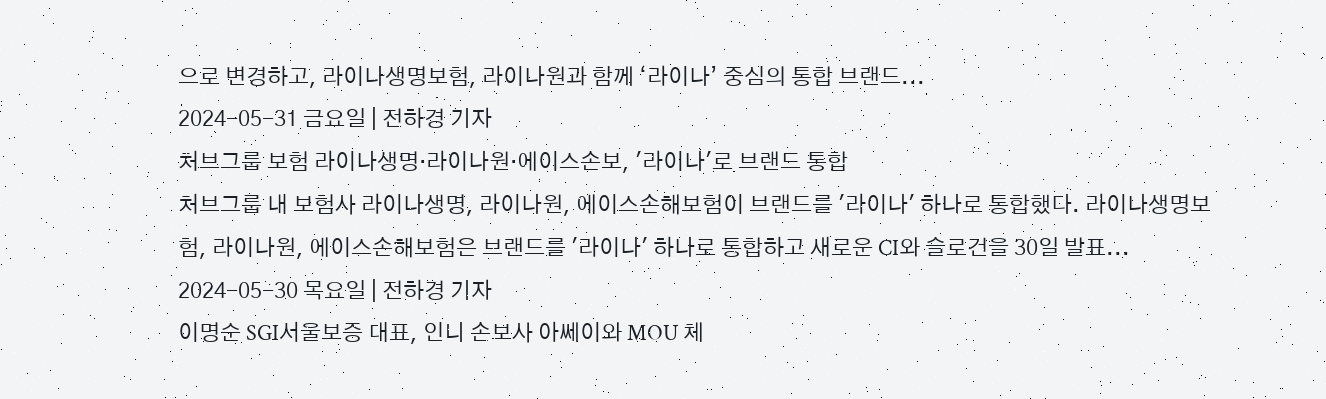으로 변경하고, 라이나생명보험, 라이나원과 함께 ‘라이나’ 중심의 통합 브랜드...
2024-05-31 금요일 | 전하경 기자
처브그룹 보험 라이나생명·라이나원·에이스손보, '라이나'로 브랜드 통합
처브그룹 내 보험사 라이나생명, 라이나원, 에이스손해보험이 브랜드를 '라이나' 하나로 통합했다. 라이나생명보험, 라이나원, 에이스손해보험은 브랜드를 '라이나' 하나로 통합하고 새로운 CI와 슬로건을 30일 발표...
2024-05-30 목요일 | 전하경 기자
이명순 SGI서울보증 대표, 인니 손보사 아쎄이와 MOU 체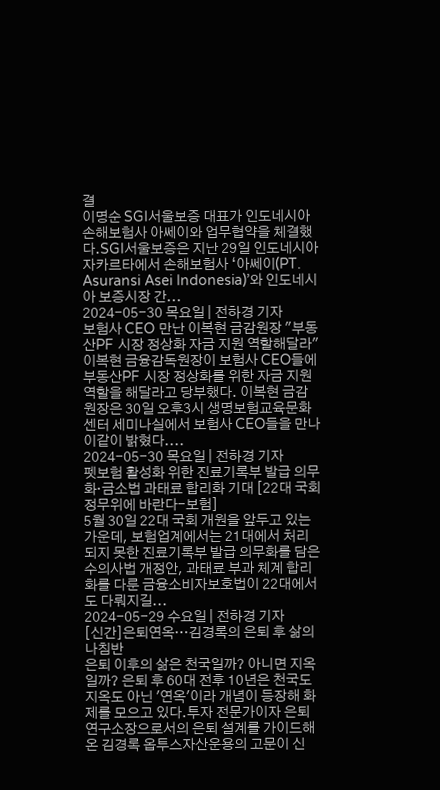결
이명순 SGI서울보증 대표가 인도네시아 손해보험사 아쎄이와 업무협약을 체결했다.SGI서울보증은 지난 29일 인도네시아 자카르타에서 손해보험사 ‘아쎄이(PT. Asuransi Asei Indonesia)’와 인도네시아 보증시장 간...
2024-05-30 목요일 | 전하경 기자
보험사 CEO 만난 이복현 금감원장 "부동산PF 시장 정상화 자금 지원 역할해달라"
이복현 금융감독원장이 보험사 CEO들에 부동산PF 시장 정상화를 위한 자금 지원 역할을 해달라고 당부했다. 이복현 금감원장은 30일 오후3시 생명보험교육문화센터 세미나실에서 보험사 CEO들을 만나 이같이 밝혔다....
2024-05-30 목요일 | 전하경 기자
펫보험 활성화 위한 진료기록부 발급 의무화·금소법 과태료 합리화 기대 [22대 국회 정무위에 바란다-보험]
5월 30일 22대 국회 개원을 앞두고 있는 가운데, 보험업계에서는 21대에서 처리되지 못한 진료기록부 발급 의무화를 담은 수의사법 개정안, 과태료 부과 체계 합리화를 다룬 금융소비자보호법이 22대에서도 다뤄지길...
2024-05-29 수요일 | 전하경 기자
[신간]은퇴연옥…김경록의 은퇴 후 삶의 나침반
은퇴 이후의 삶은 천국일까? 아니면 지옥일까? 은퇴 후 60대 전후 10년은 천국도 지옥도 아닌 '연옥'이라 개념이 등장해 화제를 모으고 있다.투자 전문가이자 은퇴연구소장으로서의 은퇴 설계를 가이드해 온 김경록 옵투스자산운용의 고문이 신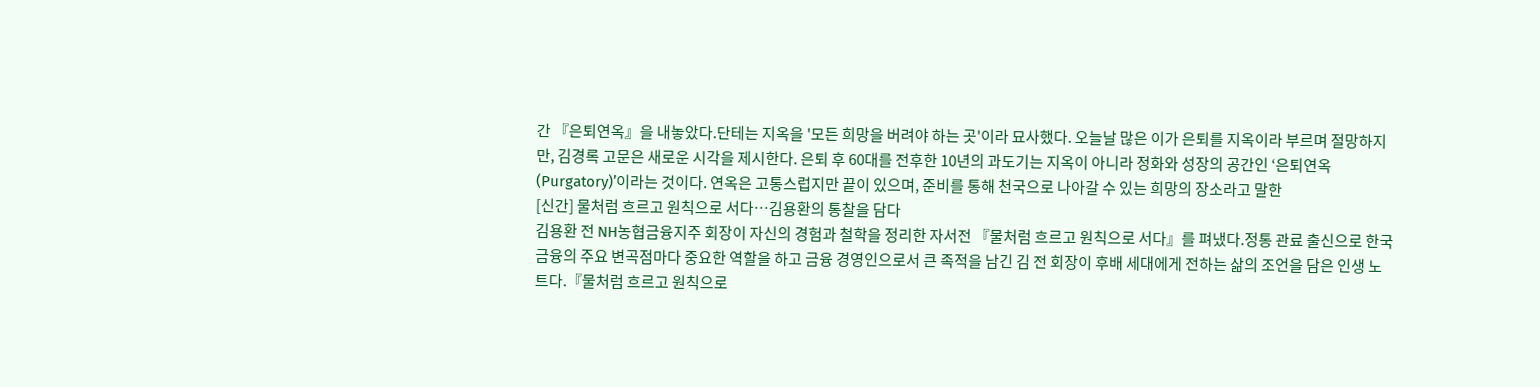간 『은퇴연옥』을 내놓았다.단테는 지옥을 '모든 희망을 버려야 하는 곳'이라 묘사했다. 오늘날 많은 이가 은퇴를 지옥이라 부르며 절망하지만, 김경록 고문은 새로운 시각을 제시한다. 은퇴 후 60대를 전후한 10년의 과도기는 지옥이 아니라 정화와 성장의 공간인 ‘은퇴연옥(Purgatory)’이라는 것이다. 연옥은 고통스럽지만 끝이 있으며, 준비를 통해 천국으로 나아갈 수 있는 희망의 장소라고 말한
[신간] 물처럼 흐르고 원칙으로 서다…김용환의 통찰을 담다
김용환 전 NH농협금융지주 회장이 자신의 경험과 철학을 정리한 자서전 『물처럼 흐르고 원칙으로 서다』를 펴냈다.정통 관료 출신으로 한국 금융의 주요 변곡점마다 중요한 역할을 하고 금융 경영인으로서 큰 족적을 남긴 김 전 회장이 후배 세대에게 전하는 삶의 조언을 담은 인생 노트다.『물처럼 흐르고 원칙으로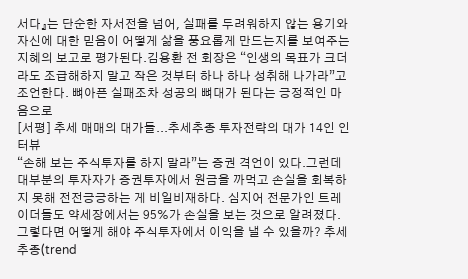서다』는 단순한 자서전을 넘어, 실패를 두려워하지 않는 용기와 자신에 대한 믿음이 어떻게 삶을 풍요롭게 만드는지를 보여주는 지혜의 보고로 평가된다.김용환 전 회장은 “인생의 목표가 크더라도 조급해하지 말고 작은 것부터 하나 하나 성취해 나가라”고 조언한다. 뼈아픈 실패조차 성공의 뼈대가 된다는 긍정적인 마음으로
[서평] 추세 매매의 대가들...추세추종 투자전략의 대가 14인 인터뷰
“손해 보는 주식투자를 하지 말라”는 증권 격언이 있다.그런데 대부분의 투자자가 증권투자에서 원금을 까먹고 손실을 회복하지 못해 전전긍긍하는 게 비일비재하다. 심지어 전문가인 트레이더들도 약세장에서는 95%가 손실을 보는 것으로 알려졌다.그렇다면 어떻게 해야 주식투자에서 이익을 낼 수 있을까? 추세추종(trend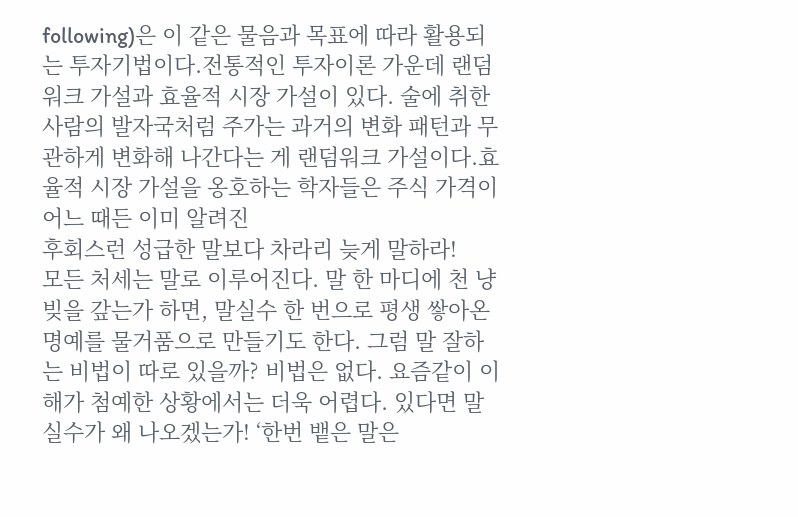following)은 이 같은 물음과 목표에 따라 활용되는 투자기법이다.전통적인 투자이론 가운데 랜덤워크 가설과 효율적 시장 가설이 있다. 술에 취한 사람의 발자국처럼 주가는 과거의 변화 패턴과 무관하게 변화해 나간다는 게 랜덤워크 가설이다.효율적 시장 가설을 옹호하는 학자들은 주식 가격이 어느 때든 이미 알려진
후회스런 성급한 말보다 차라리 늦게 말하라!
모든 처세는 말로 이루어진다. 말 한 마디에 천 냥 빚을 갚는가 하면, 말실수 한 번으로 평생 쌓아온 명예를 물거품으로 만들기도 한다. 그럼 말 잘하는 비법이 따로 있을까? 비법은 없다. 요즘같이 이해가 첨예한 상황에서는 더욱 어렵다. 있다면 말실수가 왜 나오겠는가! ‘한번 뱉은 말은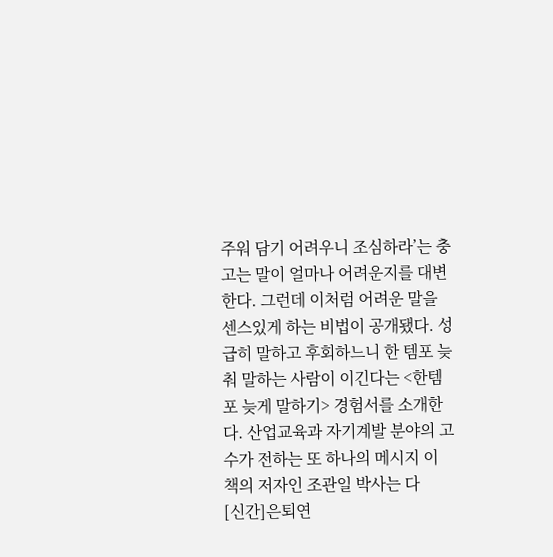주워 담기 어려우니 조심하라’는 충고는 말이 얼마나 어려운지를 대변한다. 그런데 이처럼 어려운 말을 센스있게 하는 비법이 공개됐다. 성급히 말하고 후회하느니 한 템포 늦춰 말하는 사람이 이긴다는 <한템포 늦게 말하기> 경험서를 소개한다. 산업교육과 자기계발 분야의 고수가 전하는 또 하나의 메시지 이 책의 저자인 조관일 박사는 다
[신간]은퇴연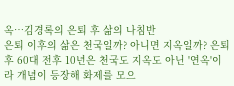옥…김경록의 은퇴 후 삶의 나침반
은퇴 이후의 삶은 천국일까? 아니면 지옥일까? 은퇴 후 60대 전후 10년은 천국도 지옥도 아닌 '연옥'이라 개념이 등장해 화제를 모으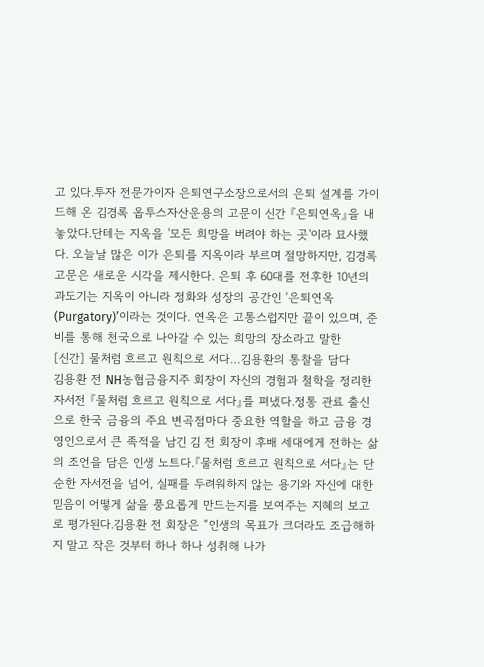고 있다.투자 전문가이자 은퇴연구소장으로서의 은퇴 설계를 가이드해 온 김경록 옵투스자산운용의 고문이 신간 『은퇴연옥』을 내놓았다.단테는 지옥을 '모든 희망을 버려야 하는 곳'이라 묘사했다. 오늘날 많은 이가 은퇴를 지옥이라 부르며 절망하지만, 김경록 고문은 새로운 시각을 제시한다. 은퇴 후 60대를 전후한 10년의 과도기는 지옥이 아니라 정화와 성장의 공간인 ‘은퇴연옥(Purgatory)’이라는 것이다. 연옥은 고통스럽지만 끝이 있으며, 준비를 통해 천국으로 나아갈 수 있는 희망의 장소라고 말한
[신간] 물처럼 흐르고 원칙으로 서다…김용환의 통찰을 담다
김용환 전 NH농협금융지주 회장이 자신의 경험과 철학을 정리한 자서전 『물처럼 흐르고 원칙으로 서다』를 펴냈다.정통 관료 출신으로 한국 금융의 주요 변곡점마다 중요한 역할을 하고 금융 경영인으로서 큰 족적을 남긴 김 전 회장이 후배 세대에게 전하는 삶의 조언을 담은 인생 노트다.『물처럼 흐르고 원칙으로 서다』는 단순한 자서전을 넘어, 실패를 두려워하지 않는 용기와 자신에 대한 믿음이 어떻게 삶을 풍요롭게 만드는지를 보여주는 지혜의 보고로 평가된다.김용환 전 회장은 “인생의 목표가 크더라도 조급해하지 말고 작은 것부터 하나 하나 성취해 나가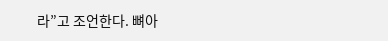라”고 조언한다. 뼈아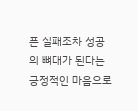픈 실패조차 성공의 뼈대가 된다는 긍정적인 마음으로